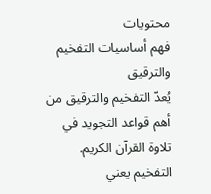محتويات
فهم أساسيات التفخيم والترقيق
يُعدّ التفخيم والترقيق من أهم قواعد التجويد في تلاوة القرآن الكريم. التفخيم يعني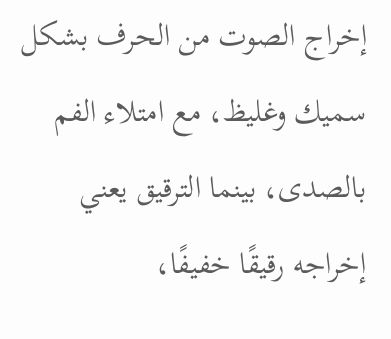إخراج الصوت من الحرف بشكل سميك وغليظ، مع امتلاء الفم بالصدى، بينما الترقيق يعني إخراجه رقيقًا خفيفًا،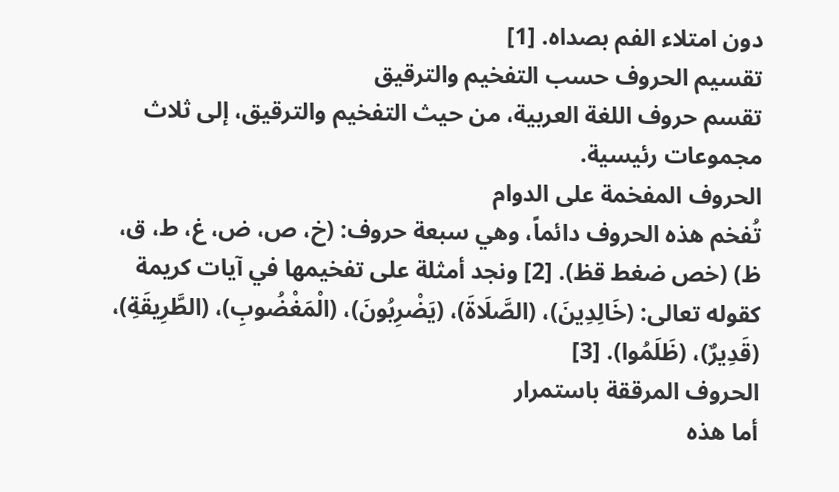دون امتلاء الفم بصداه. [1]
تقسيم الحروف حسب التفخيم والترقيق
تقسم حروف اللغة العربية، من حيث التفخيم والترقيق، إلى ثلاث مجموعات رئيسية.
الحروف المفخمة على الدوام
تُفخم هذه الحروف دائماً، وهي سبعة حروف: (خ، ص، ض، غ، ط، ق، ظ) (خص ضغط قظ). [2] ونجد أمثلة على تفخيمها في آيات كريمة كقوله تعالى: (خَالِدِينَ)، (الصَّلَاةَ)، (يَضْرِبُونَ)، (الْمَغْضُوبِ)، (الطَّرِيقَةِ)، (قَدِيرٌ)، (ظَلَمُوا). [3]
الحروف المرققة باستمرار
أما هذه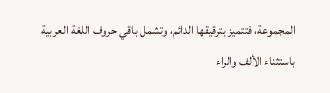المجموعة، فتتميز بترقيقها الدائم، وتشمل باقي حروف اللغة العربية باستثناء الألف والراء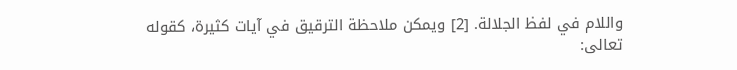واللام في لفظ الجلالة. [2] ويمكن ملاحظة الترقيق في آيات كثيرة، كقوله تعالى: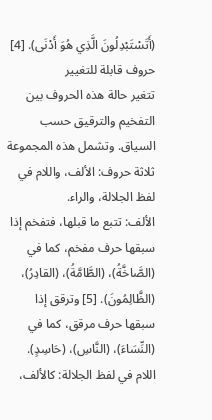(أَتَسْتَبْدِلُونَ الَّذِي هُوَ أَدْنَى). [4]
حروف قابلة للتغيير
تتغير حالة هذه الحروف بين التفخيم والترقيق حسب السياق. وتشمل هذه المجموعة ثلاثة حروف: الألف، واللام في لفظ الجلالة، والراء.
الألف: تتبع ما قبلها، فتفخم إذا سبقها حرف مفخم، كما في (الصَّاخَّةُ)، (الطَّامَّةُ)، (القادِرُ)، (الظَّالِمُونَ). [5] وترقق إذا سبقها حرف مرقق، كما في (النِّسَاءَ)، (النَّاسِ)، (حَاسِدٍ).
اللام في لفظ الجلالة: كالألف،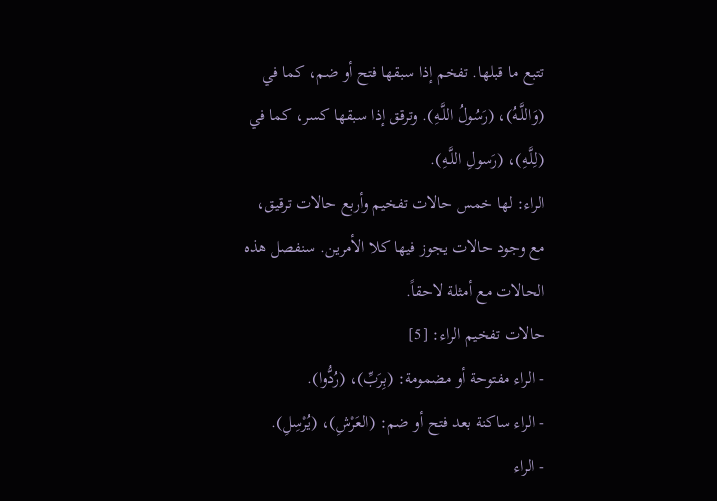تتبع ما قبلها. تفخم إذا سبقها فتح أو ضم، كما في (وَاللَّـهُ)، (رَسُولُ اللَّـهِ). وترقق إذا سبقها كسر، كما في (لِلَّـهِ)، (رَسولِ اللَّـهِ).
الراء: لها خمس حالات تفخيم وأربع حالات ترقيق، مع وجود حالات يجوز فيها كلا الأمرين. سنفصل هذه الحالات مع أمثلة لاحقاً.
حالات تفخيم الراء: [5]
- الراء مفتوحة أو مضمومة: (بِرَبِّ)، (رُدُّوا).
- الراء ساكنة بعد فتح أو ضم: (العَرْشِ)، (يُرْسِلِ).
- الراء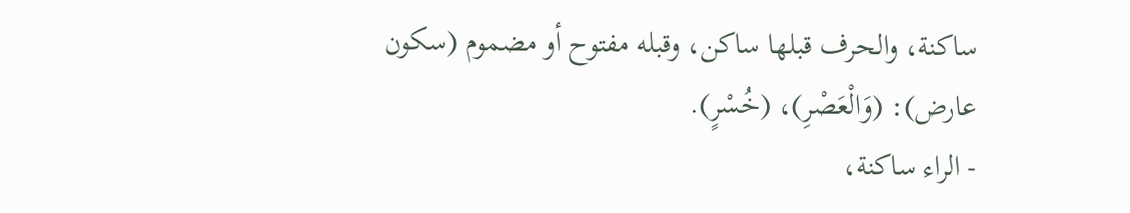ساكنة، والحرف قبلها ساكن، وقبله مفتوح أو مضموم (سكون عارض): (وَالْعَصْرِ)، (خُسْرٍ).
- الراء ساكنة،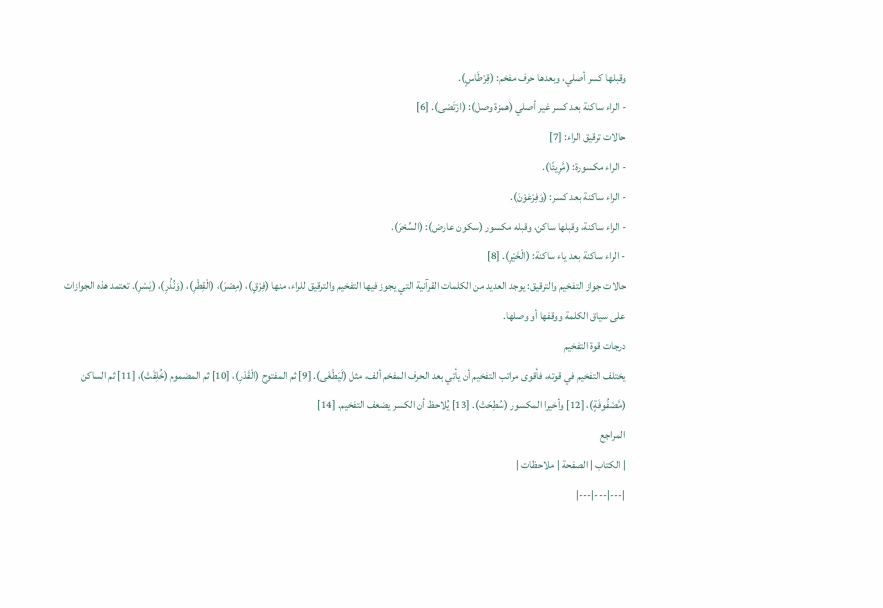وقبلها كسر أصلي، وبعدها حرف مفخم: (قِرْطَاسٍ).
- الراء ساكنة بعد كسر غير أصلي (همزة وصل): (ارْتَضى). [6]
حالات ترقيق الراء: [7]
- الراء مكسورة: (مَّرِيئًا).
- الراء ساكنة بعد كسر: (وَفِرْعَوْنَ).
- الراء ساكنة، وقبلها ساكن، وقبله مكسور (سكون عارض): (السِّحْرَ).
- الراء ساكنة بعد ياء ساكنة: (الْخَيْرِ). [8]
حالات جواز التفخيم والترقيق: يوجد العديد من الكلمات القرآنية التي يجوز فيها التفخيم والترقيق للراء، منها (فِرْقٍ)، (مِصْرَ)، (الْقِطْرِ)، (وَنُذُرِ)، (يَسْرِ). تعتمد هذه الجوازات على سياق الكلمة ووقفها أو وصلها.
درجات قوة التفخيم
يختلف التفخيم في قوته، فأقوى مراتب التفخيم أن يأتي بعد الحرف المفخم ألف، مثل (لَيَطْغَى). [9] ثم المفتوح (الْقَدْرِ)، [10] ثم المضموم (خُلِقَتْ)، [11] ثم الساكن (مَّصْفُوفَةٍ)، [12] وأخيرا المكسور (سُطِحَتْ). [13] يُلاحظ أن الكسر يضعف التفخيم. [14]
المراجع
| الكتاب | الصفحة | ملاحظات |
|---|---|---|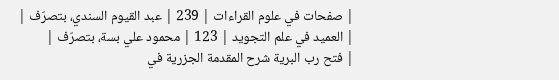| صفحات في علوم القراءات | 239 | عبد القيوم السندي، بتصرّف |
| العميد في علم التجويد | 123 | محمود علي بسة، بتصرّف |
| فتح رب البرية شرح المقدمة الجزرية في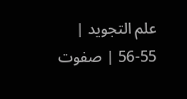علم التجويد | 55-56 | صفوت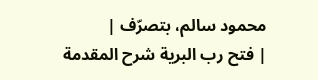محمود سالم، بتصرّف |
| فتح رب البرية شرح المقدمة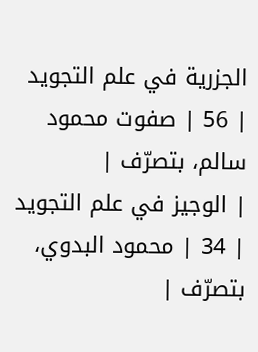الجزرية في علم التجويد | 56 | صفوت محمود سالم، بتصرّف |
| الوجيز في علم التجويد | 34 | محمود البدوي، بتصرّف |